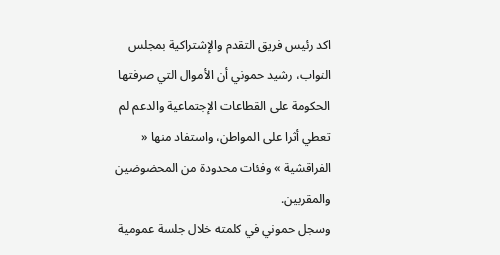اكد رئيس فريق التقدم والإشتراكية بمجلس النواب، رشيد حموني أن الأموال التي صرفتها الحكومة على القطاعات الإجتماعية والدعم لم تعطي أثرا على المواطن، واستفاد منها « الفراقشية » وفئات محدودة من المحضوضين والمقربين.
وسجل حموني في كلمته خلال جلسة عمومية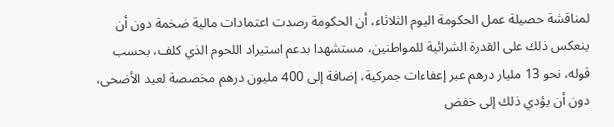لمناقشة حصيلة عمل الحكومة اليوم الثلاثاء، أن الحكومة رصدت اعتمادات مالية ضخمة دون أن ينعكس ذلك على القدرة الشرائية للمواطنين، مستشهدا بدعم استيراد اللحوم الذي كلف، بحسب قوله، نحو 13 مليار درهم عبر إعفاءات جمركية، إضافة إلى 400 مليون درهم مخصصة لعيد الأضحى، دون أن يؤدي ذلك إلى خفض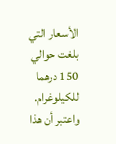الأسعار التي بلغت حوالي 150 درهما للكيلوغرام. واعتبر أن هذا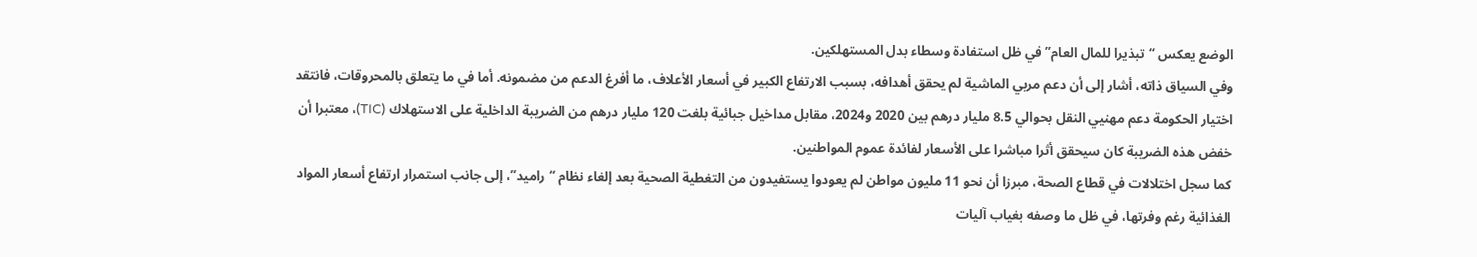الوضع يعكس “تبذيرا للمال العام” في ظل استفادة وسطاء بدل المستهلكين.
وفي السياق ذاته، أشار إلى أن دعم مربي الماشية لم يحقق أهدافه، بسبب الارتفاع الكبير في أسعار الأعلاف، ما أفرغ الدعم من مضمونه. أما في ما يتعلق بالمحروقات، فانتقد اختيار الحكومة دعم مهنيي النقل بحوالي 8.5 مليار درهم بين 2020 و2024، مقابل مداخيل جبائية بلغت 120 مليار درهم من الضريبة الداخلية على الاستهلاك (TIC)، معتبرا أن خفض هذه الضريبة كان سيحقق أثرا مباشرا على الأسعار لفائدة عموم المواطنين.
كما سجل اختلالات في قطاع الصحة، مبرزا أن نحو 11 مليون مواطن لم يعودوا يستفيدون من التغطية الصحية بعد إلغاء نظام “راميد”، إلى جانب استمرار ارتفاع أسعار المواد الغذائية رغم وفرتها، في ظل ما وصفه بغياب آليات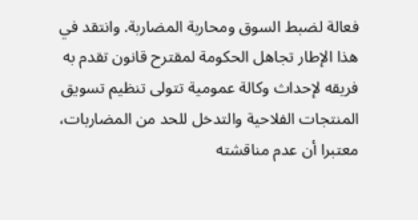فعالة لضبط السوق ومحاربة المضاربة. وانتقد في هذا الإطار تجاهل الحكومة لمقترح قانون تقدم به فريقه لإحداث وكالة عمومية تتولى تنظيم تسويق المنتجات الفلاحية والتدخل للحد من المضاربات، معتبرا أن عدم مناقشته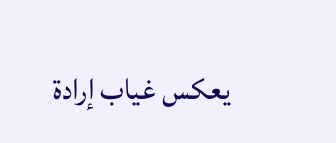يعكس غياب إرادة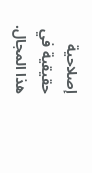إصلاحية حقيقية في هذا المجال.